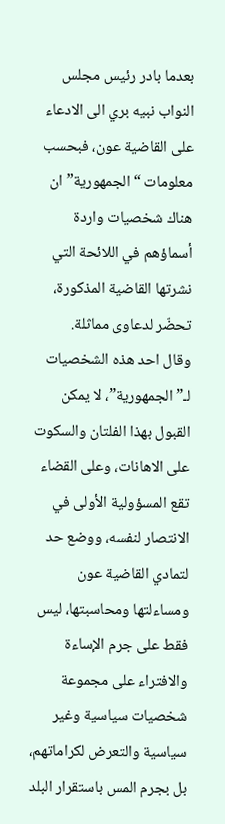بعدما بادر رئيس مجلس النواب نبيه بري الى الادعاء على القاضية عون، فبحسب معلومات “الجمهورية” ان هناك شخصيات واردة أسماؤهم في اللائحة التي نشرتها القاضية المذكورة، تحضّر لدعاوى مماثلة.
وقال احد هذه الشخصيات لـ”الجمهورية”، لا يمكن القبول بهذا الفلتان والسكوت على الاهانات، وعلى القضاء تقع المسؤولية الأولى في الانتصار لنفسه، ووضع حد لتمادي القاضية عون ومساءلتها ومحاسبتها، ليس فقط على جرم الإساءة والافتراء على مجموعة شخصيات سياسية وغير سياسية والتعرض لكراماتهم، بل بجرم المس باستقرار البلد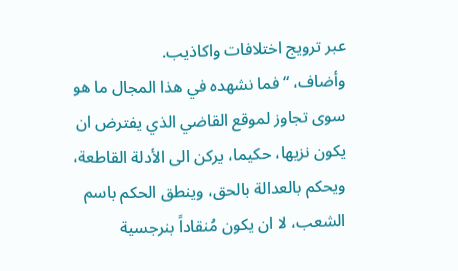عبر ترويج اختلافات واكاذيب.
وأضاف، “فما نشهده في هذا المجال ما هو سوى تجاوز لموقع القاضي الذي يفترض ان يكون نزيها، حكيما، يركن الى الأدلة القاطعة، ويحكم بالعدالة بالحق، وينطق الحكم باسم الشعب، لا ان يكون مُنقاداً بنرجسية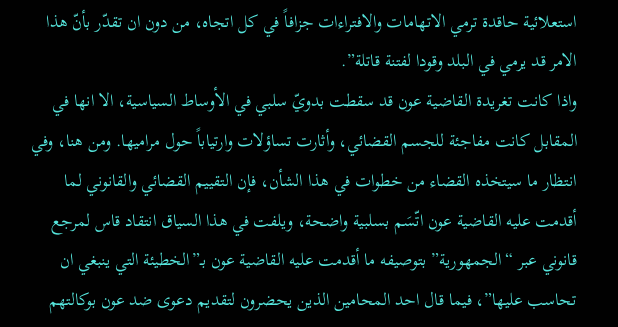استعلائية حاقدة ترمي الاتهامات والافتراءات جزافاً في كل اتجاه، من دون ان تقدّر بأنّ هذا الامر قد يرمي في البلد وقودا لفتنة قاتلة”.
واذا كانت تغريدة القاضية عون قد سقطت بدويّ سلبي في الأوساط السياسية، الا انها في المقابل كانت مفاجئة للجسم القضائي، وأثارت تساؤلات وارتياباً حول مراميها. ومن هنا، وفي انتظار ما سيتخذه القضاء من خطوات في هذا الشأن، فإن التقييم القضائي والقانوني لما أقدمت عليه القاضية عون اتّسَم بسلبية واضحة، ويلفت في هذا السياق انتقاد قاس لمرجع قانوني عبر “الجمهورية” بتوصيفه ما أقدمت عليه القاضية عون بـ”الخطيئة التي ينبغي ان تحاسب عليها”، فيما قال احد المحامين الذين يحضرون لتقديم دعوى ضد عون بوكالتهم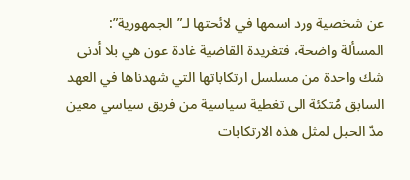عن شخصية ورد اسمها في لائحتها لـ”الجمهورية”: المسألة واضحة، فتغريدة القاضية غادة عون هي بلا أدنى شك واحدة من مسلسل ارتكاباتها التي شهدناها في العهد السابق مُتكئة الى تغطية سياسية من فريق سياسي معين مدّ الحبل لمثل هذه الارتكابات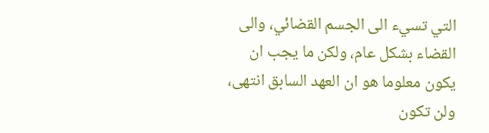التي تسيء الى الجسم القضائي، والى القضاء بشكل عام، ولكن ما يجب ان يكون معلوما هو ان العهد السابق انتهى، ولن تكون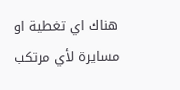هناك اي تغطية او مسايرة لأي مرتكب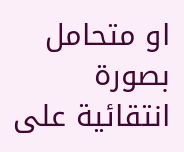او متحامل بصورة انتقائية على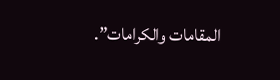المقامات والكرامات”.